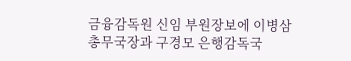금융감독원 신임 부원장보에 이병삼 총무국장과 구경모 은행감독국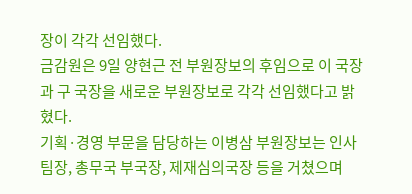장이 각각 선임했다.
금감원은 9일 양현근 전 부원장보의 후임으로 이 국장과 구 국장을 새로운 부원장보로 각각 선임했다고 밝혔다.
기획·경영 부문을 담당하는 이병삼 부원장보는 인사팀장, 총무국 부국장, 제재심의국장 등을 거쳤으며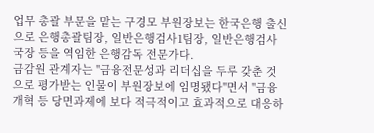업무 총괄 부문을 맡는 구경모 부원장보는 한국은행 출신으로 은행총괄팀장, 일반은행검사1팀장, 일반은행검사국장 등을 역임한 은행감독 전문가다.
금감원 관계자는 "금융전문성과 리더십을 두루 갖춘 것으로 평가받는 인물이 부원장보에 임명됐다"면서 "금융개혁 등 당면과제에 보다 적극적이고 효과적으로 대응하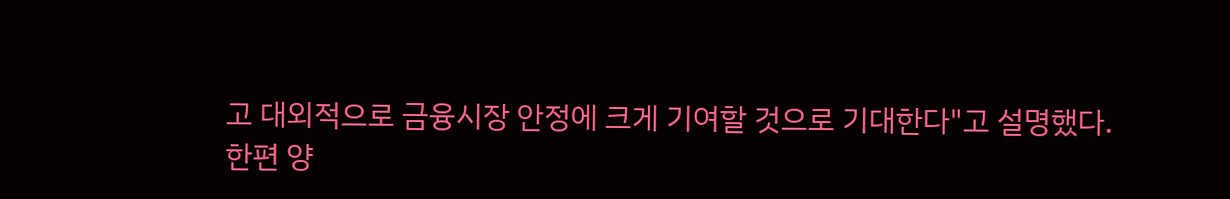고 대외적으로 금융시장 안정에 크게 기여할 것으로 기대한다"고 설명했다.
한편 양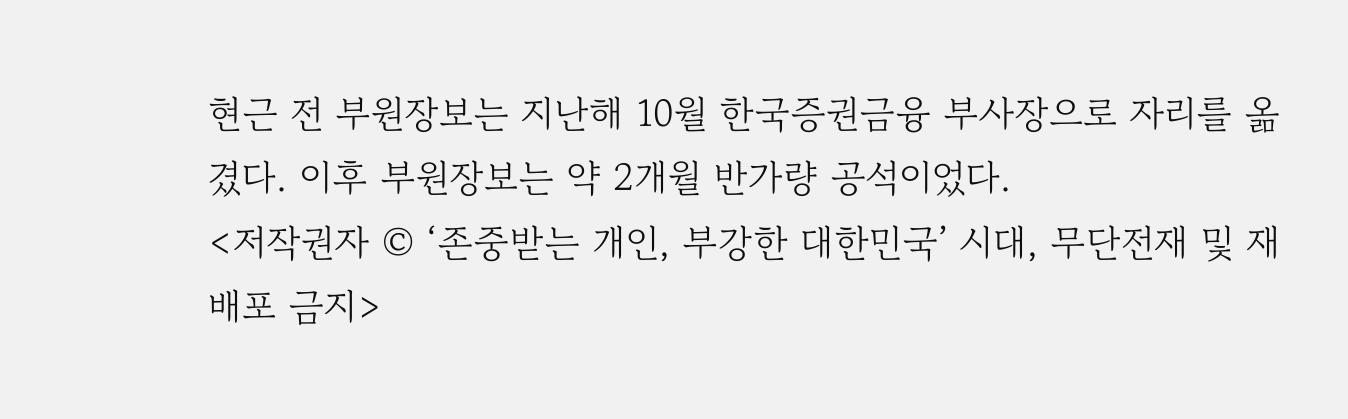현근 전 부원장보는 지난해 10월 한국증권금융 부사장으로 자리를 옮겼다. 이후 부원장보는 약 2개월 반가량 공석이었다.
<저작권자 © ‘존중받는 개인, 부강한 대한민국’ 시대, 무단전재 및 재배포 금지>